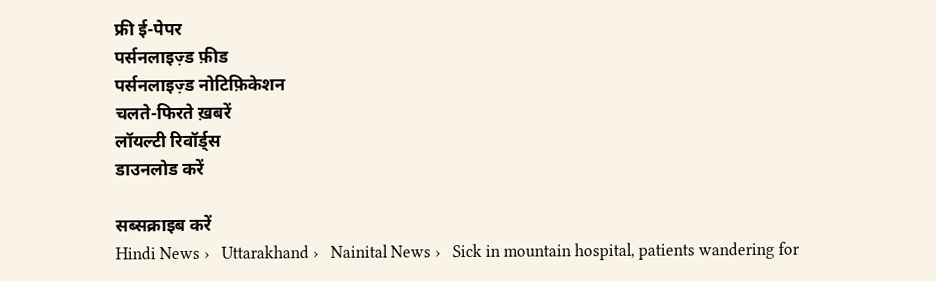फ्री ई-पेपर
पर्सनलाइज़्ड फ़ीड
पर्सनलाइज़्ड नोटिफ़िकेशन
चलते-फिरते ख़बरें
लॉयल्टी रिवॉर्ड्स
डाउनलोड करें

सब्सक्राइब करें
Hindi News ›   Uttarakhand ›   Nainital News ›   Sick in mountain hospital, patients wandering for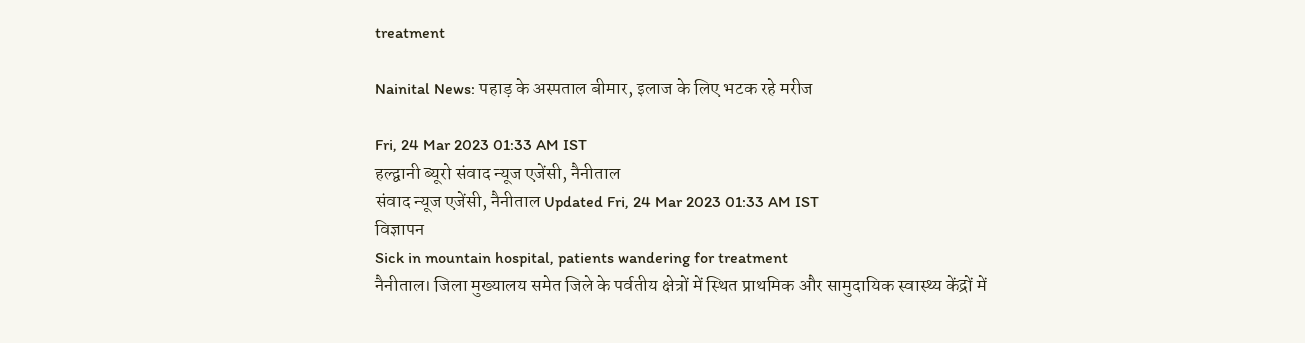treatment

Nainital News: पहाड़ के अस्पताल बीमार, इलाज के लिए भटक रहे मरीज

Fri, 24 Mar 2023 01:33 AM IST
हल्द्वानी ब्यूरो संवाद न्यूज एजेंसी, नैनीताल
संवाद न्यूज एजेंसी, नैनीताल Updated Fri, 24 Mar 2023 01:33 AM IST
विज्ञापन
Sick in mountain hospital, patients wandering for treatment
नैनीताल। जिला मुख्यालय समेत जिले के पर्वतीय क्षेत्रों में स्थित प्राथमिक और सामुदायिक स्वास्थ्य केंद्रों में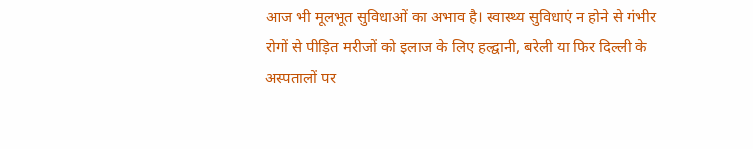आज भी मूलभूत सुविधाओं का अभाव है। स्वास्थ्य सुविधाएं न होने से गंभीर रोगों से पीड़ित मरीजों को इलाज के लिए हल्द्वानी, बरेली या फिर दिल्ली के अस्पतालों पर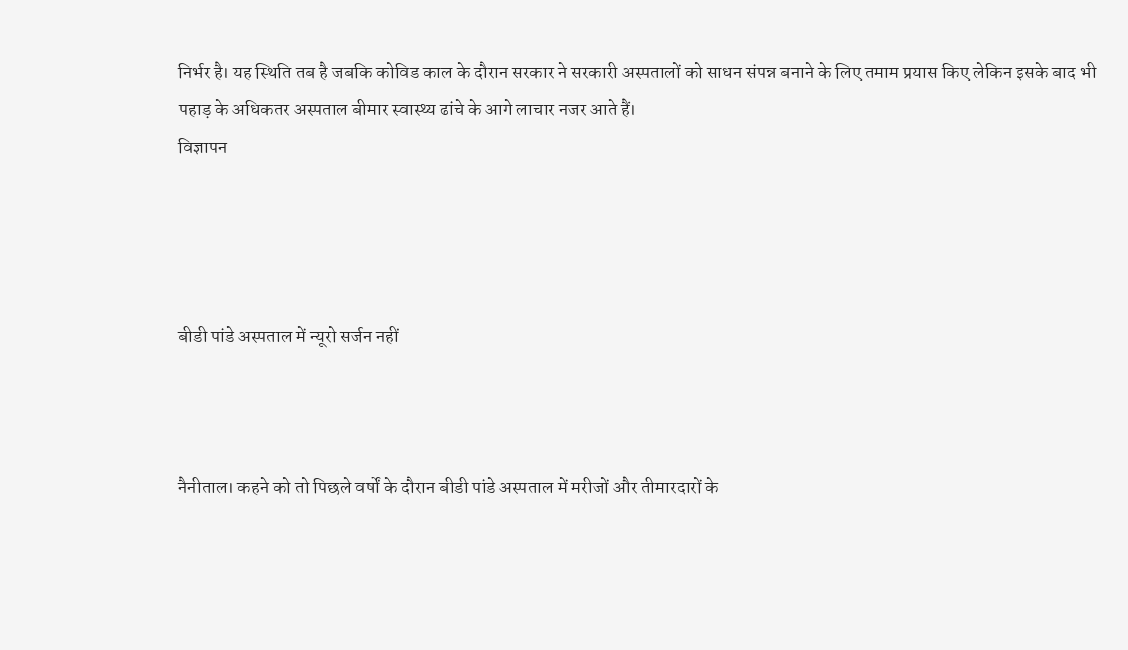निर्भर है। यह स्थिति तब है जबकि कोविड काल के दौरान सरकार ने सरकारी अस्पतालों को साधन संपन्न बनाने के लिए तमाम प्रयास किए लेकिन इसके बाद भी पहाड़ के अधिकतर अस्पताल बीमार स्वास्थ्य ढांचे के आगे लाचार नजर आते हैं।
विज्ञापन




बीडी पांडे अस्पताल में न्यूरो सर्जन नहीं



नैनीताल। कहने को तो पिछले वर्षों के दौरान बीडी पांडे अस्पताल में मरीजों और तीमारदारों के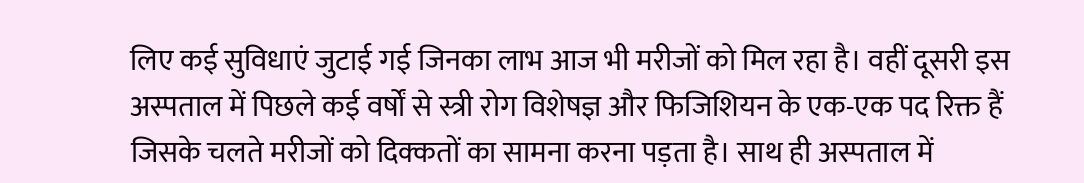लिए कई सुविधाएं जुटाई गई जिनका लाभ आज भी मरीजों को मिल रहा है। वहीं दूसरी इस अस्पताल में पिछले कई वर्षों से स्त्री रोग विशेषज्ञ और फिजिशियन के एक-एक पद रिक्त हैं जिसके चलते मरीजों को दिक्कतों का सामना करना पड़ता है। साथ ही अस्पताल में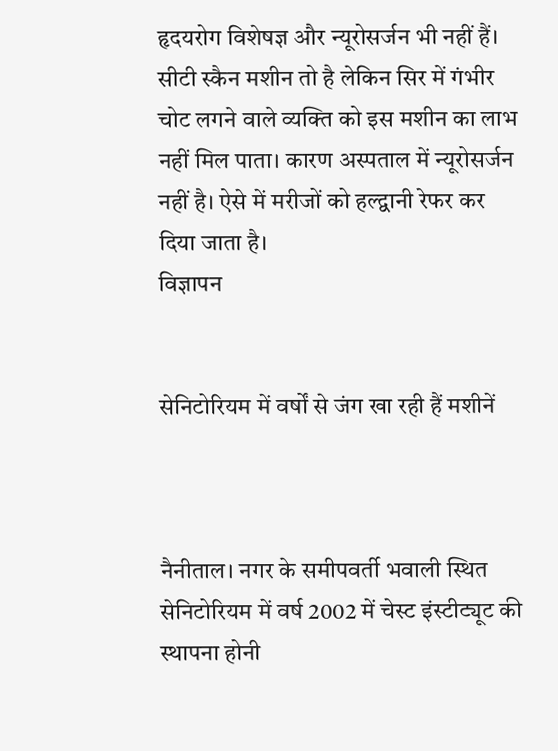हृदयरोग विशेषज्ञ और न्यूरोसर्जन भी नहीं हैं। सीटी स्कैन मशीन तो है लेकिन सिर में गंभीर चोट लगने वाले व्यक्ति को इस मशीन का लाभ नहीं मिल पाता। कारण अस्पताल में न्यूरोसर्जन नहीं है। ऐसे में मरीजों को हल्द्वानी रेफर कर दिया जाता है।
विज्ञापन


सेनिटोरियम में वर्षों से जंग खा रही हैं मशीनें



नैनीताल। नगर के समीपवर्ती भवाली स्थित सेनिटोरियम में वर्ष 2002 में चेस्ट इंस्टीट्यूट की स्थापना होनी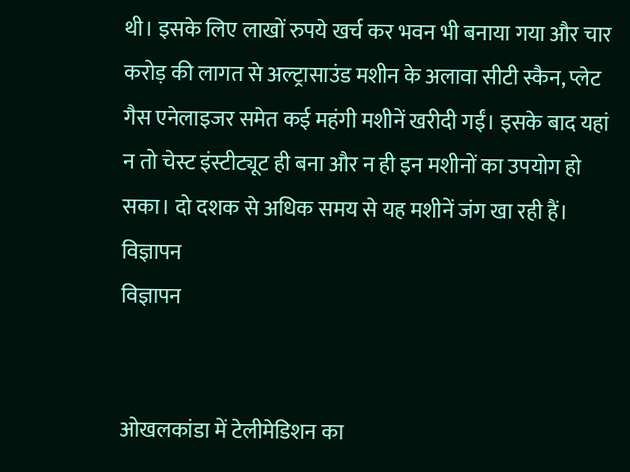थी। इसके लिए लाखों रुपये खर्च कर भवन भी बनाया गया और चार करोड़ की लागत से अल्ट्रासाउंड मशीन के अलावा सीटी स्कैन, प्लेट गैस एनेलाइजर समेत कई महंगी मशीनें खरीदी गईं। इसके बाद यहां न तो चेस्ट इंस्टीट्यूट ही बना और न ही इन मशीनों का उपयोग हो सका। दो दशक से अधिक समय से यह मशीनें जंग खा रही हैं।
विज्ञापन
विज्ञापन


ओखलकांडा में टेलीमेडिशन का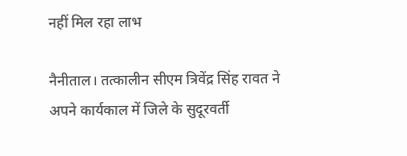नहीं मिल रहा लाभ

नैनीताल। तत्कालीन सीएम त्रिवेंद्र सिंह रावत ने अपने कार्यकाल में जिले के सुदूरवर्ती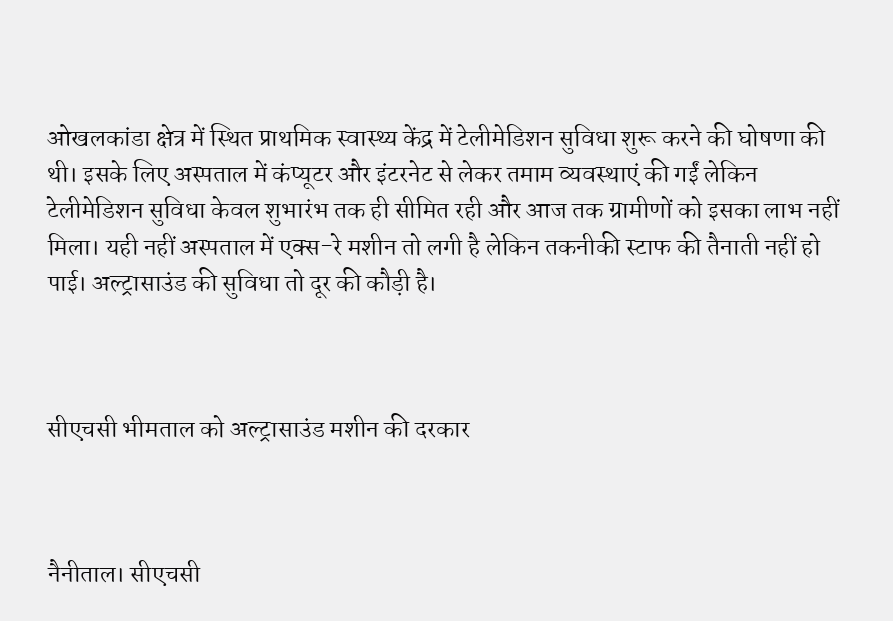ओखलकांडा क्षेत्र में स्थित प्राथमिक स्वास्थ्य केंद्र में टेलीमेडिशन सुविधा शुरू करने की घोषणा की थी। इसके लिए अस्पताल में कंप्यूटर और इंटरनेट से लेकर तमाम व्यवस्थाएं की गईं लेकिन टेलीमेडिशन सुविधा केवल शुभारंभ तक ही सीमित रही और आज तक ग्रामीणों को इसका लाभ नहीं मिला। यही नहीं अस्पताल में एक्स-रे मशीन तो लगी है लेकिन तकनीकी स्टाफ की तैनाती नहीं हो पाई। अल्ट्रासाउंड की सुविधा तो दूर की कौड़ी है।



सीएचसी भीमताल को अल्ट्रासाउंड मशीन की दरकार



नैनीताल। सीएचसी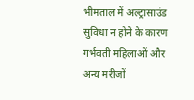भीमताल में अल्ट्रासाउंड सुविधा न होने के कारण गर्भवती महिलाओं और अन्य मरीजों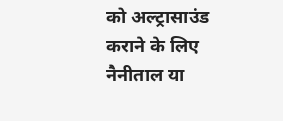को अल्ट्रासाउंड कराने के लिए नैनीताल या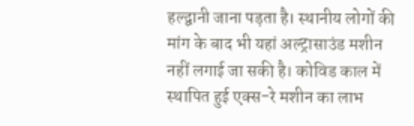हल्द्वानी जाना पड़ता है। स्थानीय लोगों की मांग के बाद भी यहां अल्ट्रासाउंड मशीन नहीं लगाई जा सकी है। कोविड काल में स्थापित हुई एक्स-रे मशीन का लाभ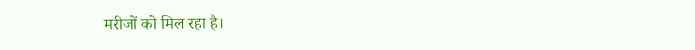मरीजों को मिल रहा है।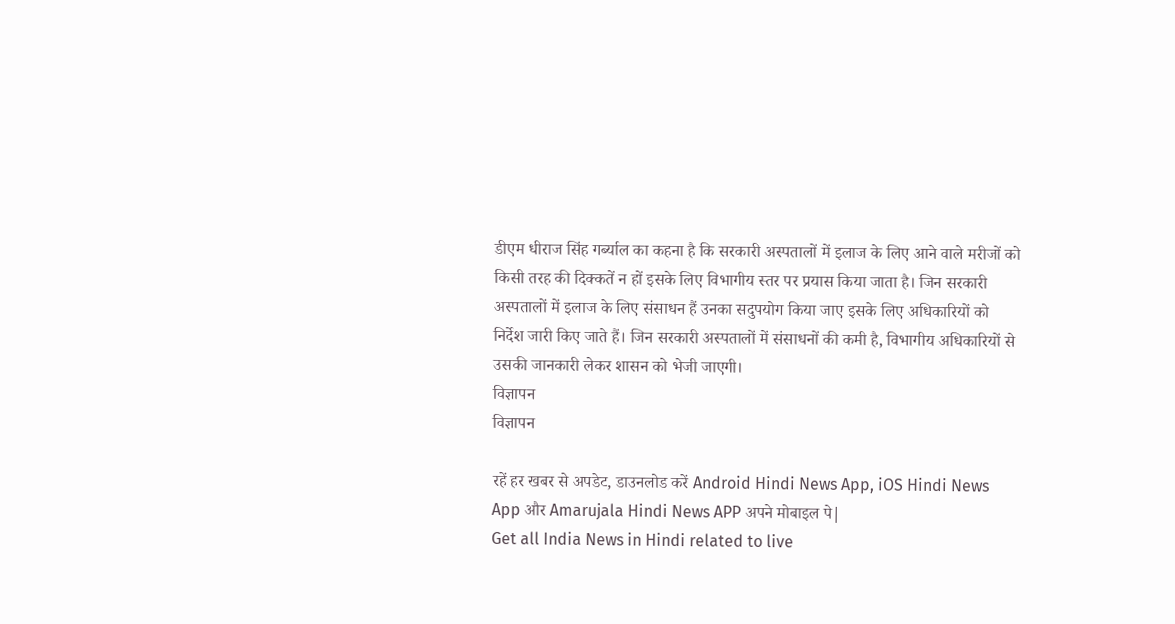डीएम धीराज सिंह गर्ब्याल का कहना है कि सरकारी अस्पतालों में इलाज के लिए आने वाले मरीजों को किसी तरह की दिक्कतें न हों इसके लिए विभागीय स्तर पर प्रयास किया जाता है। जिन सरकारी अस्पतालों में इलाज के लिए संसाधन हैं उनका सदुपयोग किया जाए इसके लिए अधिकारियों को निर्देश जारी किए जाते हैं। जिन सरकारी अस्पतालों में संसाधनों की कमी है, विभागीय अधिकारियों से उसकी जानकारी लेकर शासन को भेजी जाएगी।
विज्ञापन
विज्ञापन

रहें हर खबर से अपडेट, डाउनलोड करें Android Hindi News App, iOS Hindi News App और Amarujala Hindi News APP अपने मोबाइल पे|
Get all India News in Hindi related to live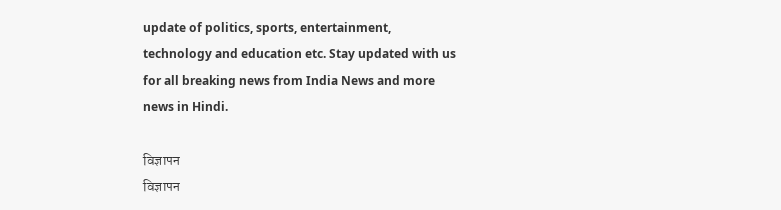update of politics, sports, entertainment, technology and education etc. Stay updated with us for all breaking news from India News and more news in Hindi.

विज्ञापन
विज्ञापन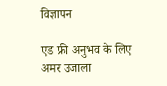विज्ञापन

एड फ्री अनुभव के लिए अमर उजाला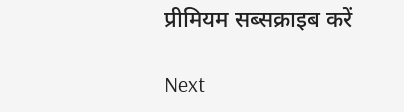प्रीमियम सब्सक्राइब करें

Next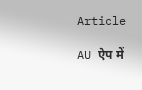Article

AU ऐप में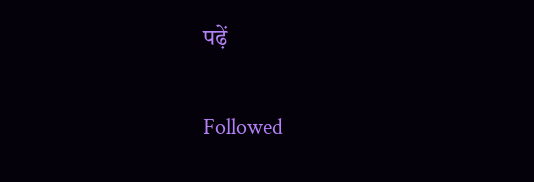पढ़ें

Followed